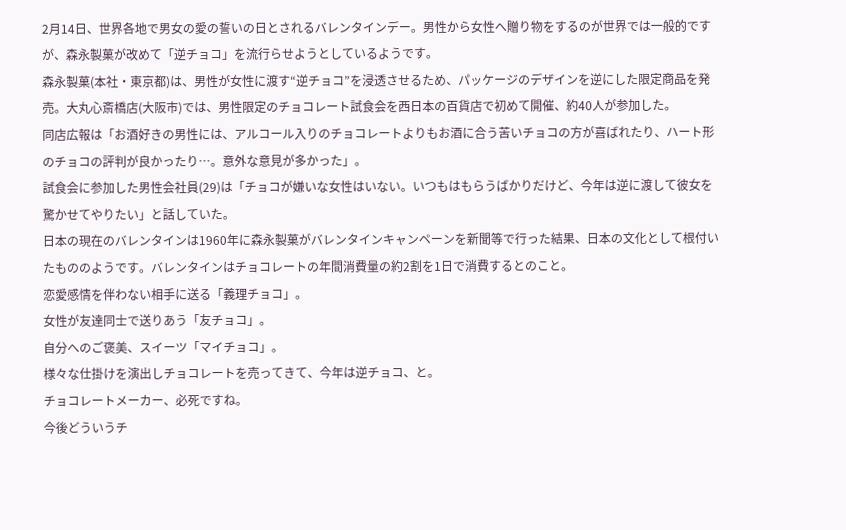2月14日、世界各地で男女の愛の誓いの日とされるバレンタインデー。男性から女性へ贈り物をするのが世界では一般的ですが、森永製菓が改めて「逆チョコ」を流行らせようとしているようです。
森永製菓(本社・東京都)は、男性が女性に渡す“逆チョコ”を浸透させるため、パッケージのデザインを逆にした限定商品を発売。大丸心斎橋店(大阪市)では、男性限定のチョコレート試食会を西日本の百貨店で初めて開催、約40人が参加した。
同店広報は「お酒好きの男性には、アルコール入りのチョコレートよりもお酒に合う苦いチョコの方が喜ばれたり、ハート形のチョコの評判が良かったり…。意外な意見が多かった」。
試食会に参加した男性会社員(29)は「チョコが嫌いな女性はいない。いつもはもらうばかりだけど、今年は逆に渡して彼女を驚かせてやりたい」と話していた。
日本の現在のバレンタインは1960年に森永製菓がバレンタインキャンペーンを新聞等で行った結果、日本の文化として根付いたもののようです。バレンタインはチョコレートの年間消費量の約2割を1日で消費するとのこと。
恋愛感情を伴わない相手に送る「義理チョコ」。
女性が友達同士で送りあう「友チョコ」。
自分へのご褒美、スイーツ「マイチョコ」。
様々な仕掛けを演出しチョコレートを売ってきて、今年は逆チョコ、と。
チョコレートメーカー、必死ですね。
今後どういうチ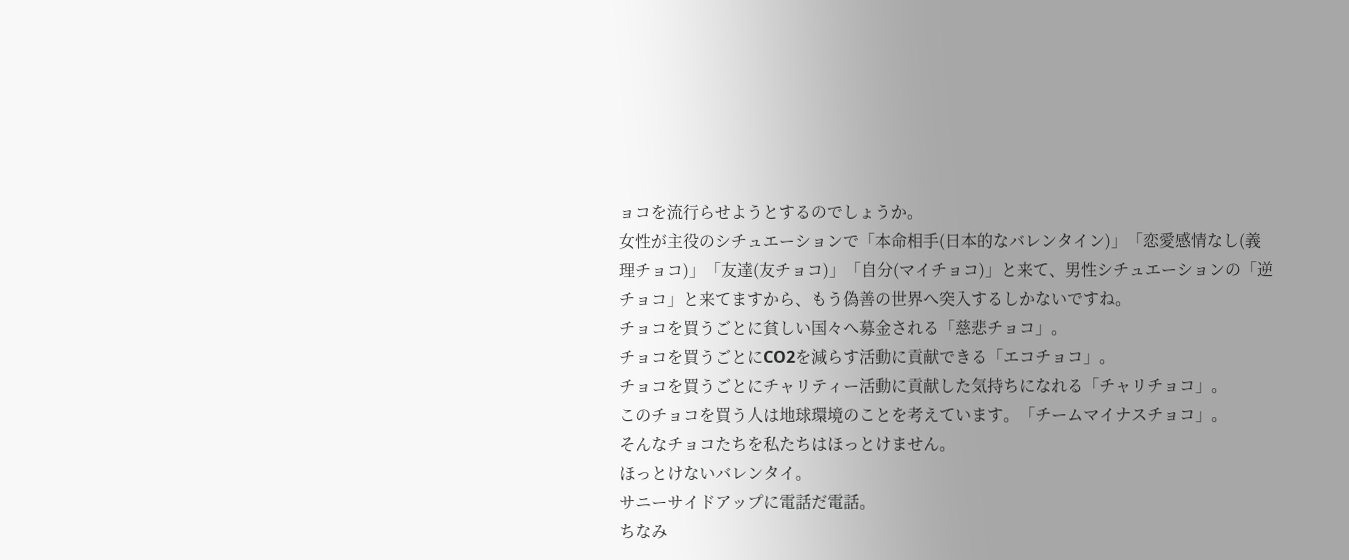ョコを流行らせようとするのでしょうか。
女性が主役のシチュエーションで「本命相手(日本的なバレンタイン)」「恋愛感情なし(義理チョコ)」「友達(友チョコ)」「自分(マイチョコ)」と来て、男性シチュエーションの「逆チョコ」と来てますから、もう偽善の世界へ突入するしかないですね。
チョコを買うごとに貧しい国々へ募金される「慈悲チョコ」。
チョコを買うごとにCO2を減らす活動に貢献できる「エコチョコ」。
チョコを買うごとにチャリティー活動に貢献した気持ちになれる「チャリチョコ」。
このチョコを買う人は地球環境のことを考えています。「チームマイナスチョコ」。
そんなチョコたちを私たちはほっとけません。
ほっとけないバレンタイ。
サニーサイドアップに電話だ電話。
ちなみ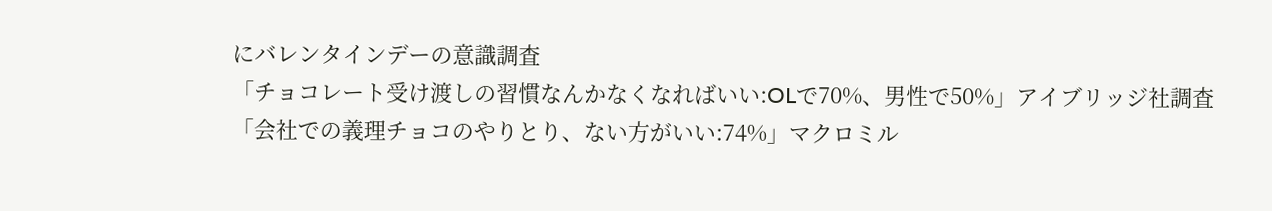にバレンタインデーの意識調査
「チョコレート受け渡しの習慣なんかなくなればいい:OLで70%、男性で50%」アイブリッジ社調査
「会社での義理チョコのやりとり、ない方がいい:74%」マクロミル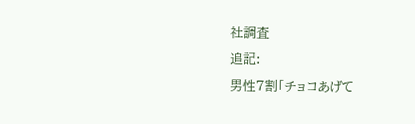社調査
追記:
男性7割「チョコあげて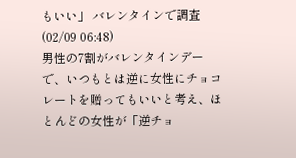もいい」 バレンタインで調査(02/09 06:48)
男性の7割がバレンタインデーで、いつもとは逆に女性にチョコレートを贈ってもいいと考え、ほとんどの女性が「逆チョ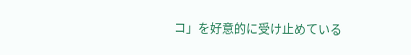コ」を好意的に受け止めている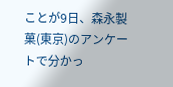ことが9日、森永製菓(東京)のアンケートで分かっ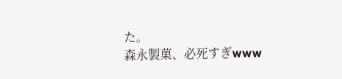た。
森永製菓、必死すぎwww